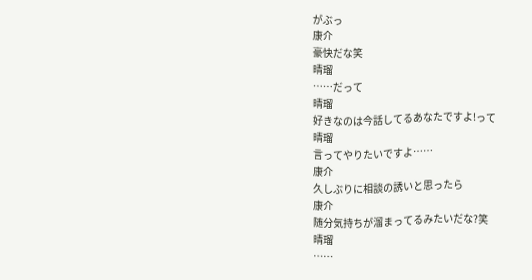がぶっ
康介
豪快だな笑
晴瑠
……だって
晴瑠
好きなのは今話してるあなたですよ!って
晴瑠
言ってやりたいですよ……
康介
久しぶりに相談の誘いと思ったら
康介
随分気持ちが溜まってるみたいだな?笑
晴瑠
……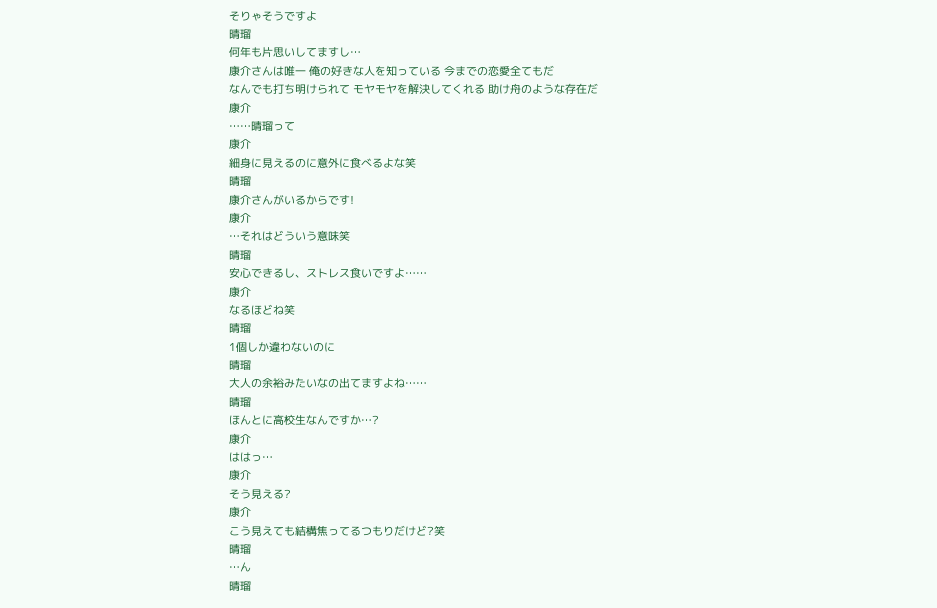そりゃそうですよ
晴瑠
何年も片思いしてますし…
康介さんは唯一 俺の好きな人を知っている 今までの恋愛全てもだ
なんでも打ち明けられて モヤモヤを解決してくれる 助け舟のような存在だ
康介
……晴瑠って
康介
細身に見えるのに意外に食べるよな笑
晴瑠
康介さんがいるからです!
康介
…それはどういう意味笑
晴瑠
安心できるし、ストレス食いですよ……
康介
なるほどね笑
晴瑠
1個しか違わないのに
晴瑠
大人の余裕みたいなの出てますよね……
晴瑠
ほんとに高校生なんですか…?
康介
ははっ…
康介
そう見える?
康介
こう見えても結構焦ってるつもりだけど?笑
晴瑠
…ん
晴瑠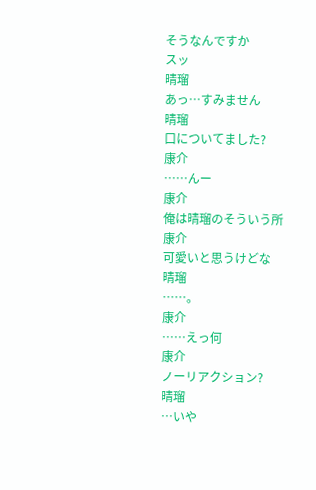そうなんですか
スッ
晴瑠
あっ…すみません
晴瑠
口についてました?
康介
……んー
康介
俺は晴瑠のそういう所
康介
可愛いと思うけどな
晴瑠
……。
康介
……えっ何
康介
ノーリアクション?
晴瑠
…いや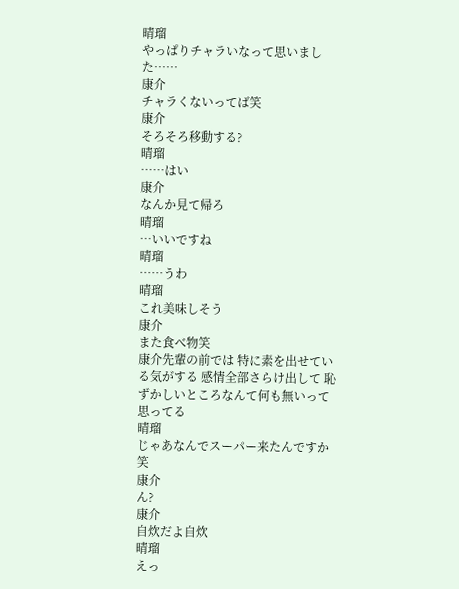晴瑠
やっぱりチャラいなって思いました……
康介
チャラくないってば笑
康介
そろそろ移動する?
晴瑠
……はい
康介
なんか見て帰ろ
晴瑠
…いいですね
晴瑠
……うわ
晴瑠
これ美味しそう
康介
また食べ物笑
康介先輩の前では 特に素を出せている気がする 感情全部さらけ出して 恥ずかしいところなんて何も無いって思ってる
晴瑠
じゃあなんでスーパー来たんですか笑
康介
ん?
康介
自炊だよ自炊
晴瑠
えっ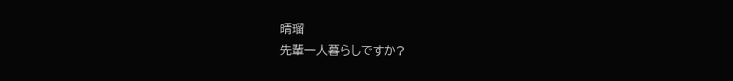晴瑠
先輩一人暮らしですか?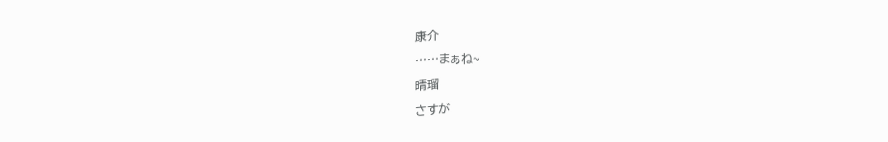康介
……まぁね~
晴瑠
さすが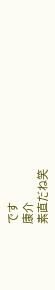です
康介
素直だね笑